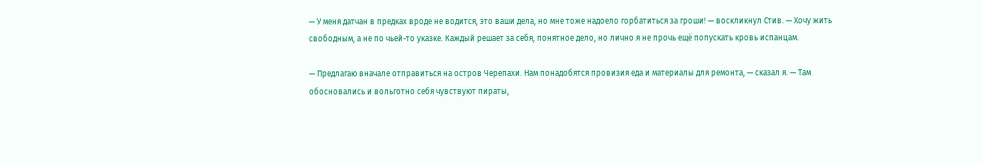— У меня датчан в предках вроде не водится, это ваши дела, но мне тоже надоело горбатиться за гроши! — воскликнул Стив. — Хочу жить свободным, а не по чьей-то указке. Каждый решает за себя, понятное дело, но лично я не прочь ещё попускать кровь испанцам.

— Предлагаю вначале отправиться на остров Черепахи. Нам понадобятся провизия еда и материалы для ремонта, — сказал я. — Там обосновались и вольготно себя чувствуют пираты,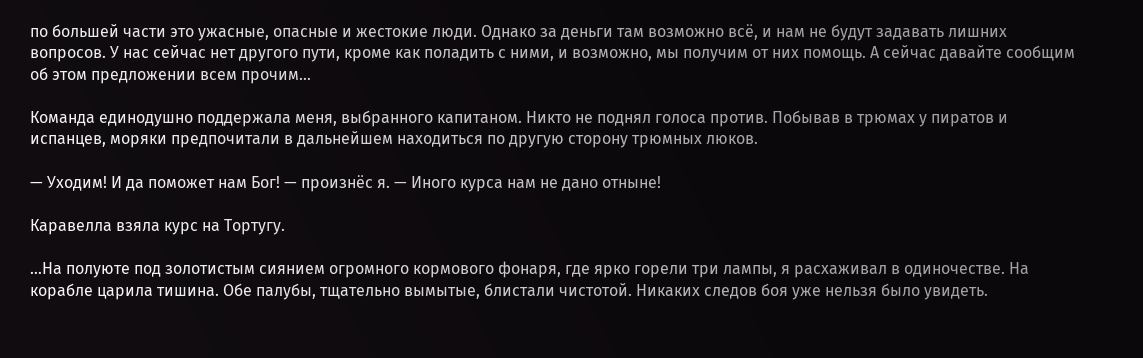по большей части это ужасные, опасные и жестокие люди. Однако за деньги там возможно всё, и нам не будут задавать лишних вопросов. У нас сейчас нет другого пути, кроме как поладить с ними, и возможно, мы получим от них помощь. А сейчас давайте сообщим об этом предложении всем прочим…

Команда единодушно поддержала меня, выбранного капитаном. Никто не поднял голоса против. Побывав в трюмах у пиратов и испанцев, моряки предпочитали в дальнейшем находиться по другую сторону трюмных люков.

— Уходим! И да поможет нам Бог! — произнёс я. — Иного курса нам не дано отныне!

Каравелла взяла курс на Тортугу.

…На полуюте под золотистым сиянием огромного кормового фонаря, где ярко горели три лампы, я расхаживал в одиночестве. На корабле царила тишина. Обе палубы, тщательно вымытые, блистали чистотой. Никаких следов боя уже нельзя было увидеть.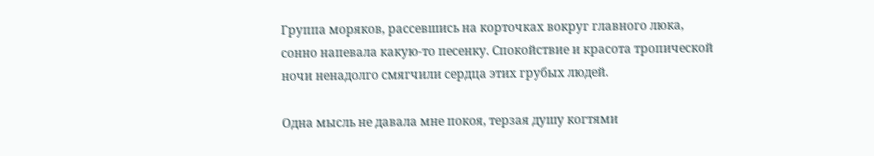Группа моряков, рассевшись на корточках вокруг главного люка, сонно напевала какую-то песенку. Спокойствие и красота тропической ночи ненадолго смягчили сердца этих грубых людей.

Одна мысль не давала мне покоя, терзая душу когтями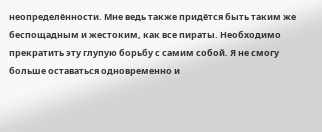неопределённости. Мне ведь также придётся быть таким же беспощадным и жестоким, как все пираты. Необходимо прекратить эту глупую борьбу с самим собой. Я не смогу больше оставаться одновременно и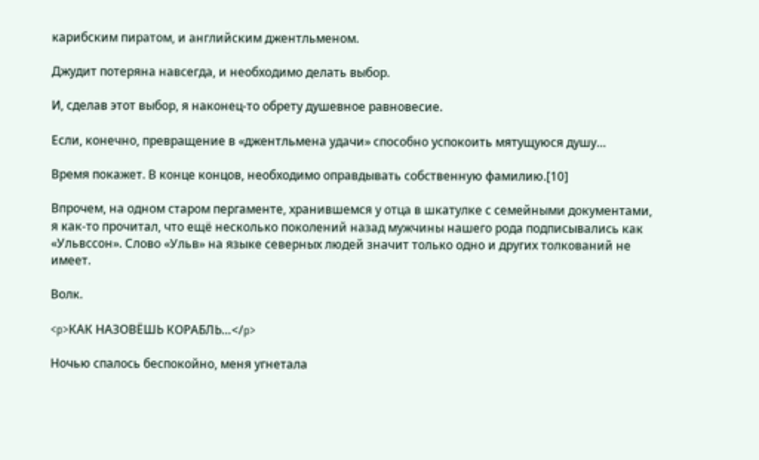карибским пиратом, и английским джентльменом.

Джудит потеряна навсегда, и необходимо делать выбор.

И, сделав этот выбор, я наконец-то обрету душевное равновесие.

Если, конечно, превращение в «джентльмена удачи» способно успокоить мятущуюся душу…

Время покажет. В конце концов, необходимо оправдывать собственную фамилию.[10]

Впрочем, на одном старом пергаменте, хранившемся у отца в шкатулке с семейными документами, я как-то прочитал, что ещё несколько поколений назад мужчины нашего рода подписывались как «Ульвссон». Слово «Ульв» на языке северных людей значит только одно и других толкований не имеет.

Волк.

<p>КАК НАЗОВЁШЬ КОРАБЛЬ…</p>

Ночью спалось беспокойно, меня угнетала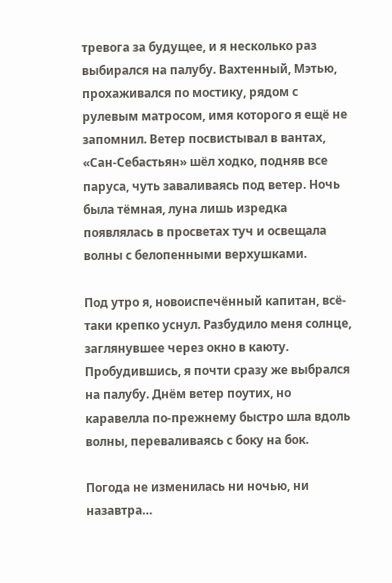тревога за будущее, и я несколько раз выбирался на палубу. Вахтенный, Мэтью, прохаживался по мостику, рядом с рулевым матросом, имя которого я ещё не запомнил. Ветер посвистывал в вантах, «Сан-Себастьян» шёл ходко, подняв все паруса, чуть заваливаясь под ветер. Ночь была тёмная, луна лишь изредка появлялась в просветах туч и освещала волны с белопенными верхушками.

Под утро я, новоиспечённый капитан, всё-таки крепко уснул. Разбудило меня солнце, заглянувшее через окно в каюту. Пробудившись, я почти сразу же выбрался на палубу. Днём ветер поутих, но каравелла по-прежнему быстро шла вдоль волны, переваливаясь с боку на бок.

Погода не изменилась ни ночью, ни назавтра…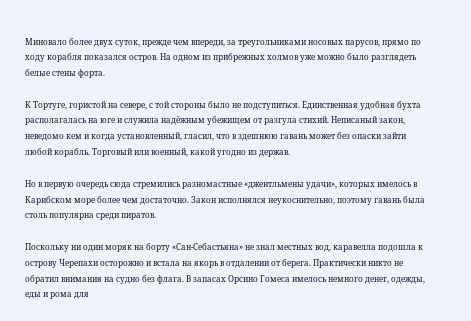Миновало более двух суток, прежде чем впереди, за треугольниками носовых парусов, прямо по ходу корабля показался остров. На одном из прибрежных холмов уже можно было разглядеть белые стены форта.

К Тортуге, гористой на севере, с той стороны было не подступиться. Единственная удобная бухта располагалась на юге и служила надёжным убежищем от разгула стихий. Неписаный закон, неведомо кем и когда установленный, гласил, что в здешнюю гавань может без опаски зайти любой корабль. Торговый или военный, какой угодно из держав.

Но в первую очередь сюда стремились разномастные «джентльмены удачи», которых имелось в Карибском море более чем достаточно. Закон исполнялся неукоснительно, поэтому гавань была столь популярна среди пиратов.

Поскольку ни один моряк на борту «Сан-Себастьяна» не знал местных вод, каравелла подошла к острову Черепахи осторожно и встала на якорь в отдалении от берега. Практически никто не обратил внимания на судно без флага. В запасах Орсино Гомеса имелось немного денег, одежды, еды и рома для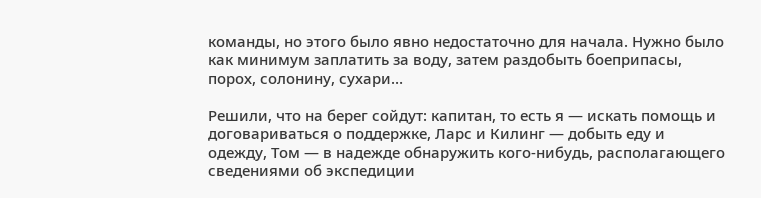команды, но этого было явно недостаточно для начала. Нужно было как минимум заплатить за воду, затем раздобыть боеприпасы, порох, солонину, сухари…

Решили, что на берег сойдут: капитан, то есть я — искать помощь и договариваться о поддержке, Ларс и Килинг — добыть еду и одежду, Том — в надежде обнаружить кого-нибудь, располагающего сведениями об экспедиции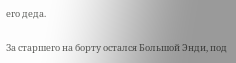его деда.

За старшего на борту остался Большой Энди, под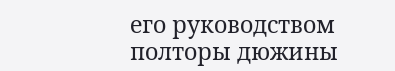его руководством полторы дюжины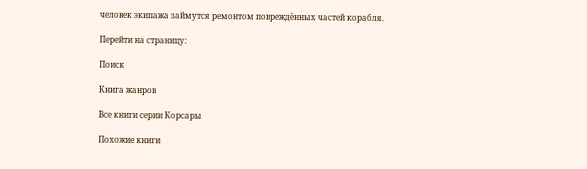человек экипажа займутся ремонтом повреждённых частей корабля.

Перейти на страницу:

Поиск

Книга жанров

Все книги серии Корсары

Похожие книги